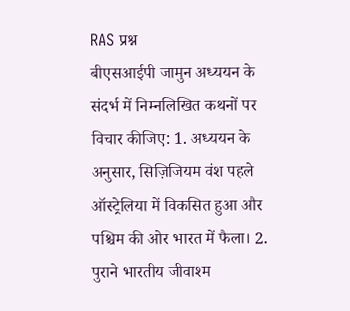RAS प्रश्न
बीएसआईपी जामुन अध्ययन के संदर्भ में निम्नलिखित कथनों पर विचार कीजिए: 1. अध्ययन के अनुसार, सिज़िजियम वंश पहले ऑस्ट्रेलिया में विकसित हुआ और पश्चिम की ओर भारत में फैला। 2. पुराने भारतीय जीवाश्म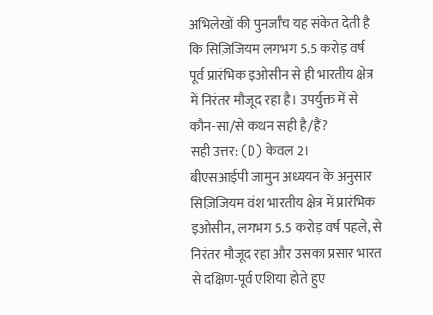अभिलेखों की पुनर्जाँच यह संकेत देती है कि सिज़िजियम लगभग 5.5 करोड़ वर्ष पूर्व प्रारंभिक इओसीन से ही भारतीय क्षेत्र में निरंतर मौजूद रहा है। उपर्युक्त में से कौन-सा/से कथन सही है/हैं?
सही उत्तर: (D) केवल 2।
बीएसआईपी जामुन अध्ययन के अनुसार सिज़िजियम वंश भारतीय क्षेत्र में प्रारंभिक इओसीन, लगभग 5.5 करोड़ वर्ष पहले, से निरंतर मौजूद रहा और उसका प्रसार भारत से दक्षिण-पूर्व एशिया होते हुए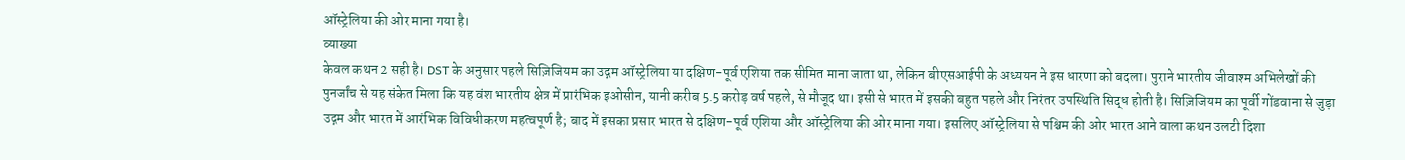ऑस्ट्रेलिया की ओर माना गया है।
व्याख्या
केवल कथन 2 सही है। DST के अनुसार पहले सिज़िजियम का उद्गम ऑस्ट्रेलिया या दक्षिण-पूर्व एशिया तक सीमित माना जाता था, लेकिन बीएसआईपी के अध्ययन ने इस धारणा को बदला। पुराने भारतीय जीवाश्म अभिलेखों की पुनर्जांच से यह संकेत मिला कि यह वंश भारतीय क्षेत्र में प्रारंभिक इओसीन, यानी करीब 5.5 करोड़ वर्ष पहले, से मौजूद था। इसी से भारत में इसकी बहुत पहले और निरंतर उपस्थिति सिद्ध होती है। सिज़िजियम का पूर्वी गोंडवाना से जुड़ा उद्गम और भारत में आरंभिक विविधीकरण महत्वपूर्ण है; बाद में इसका प्रसार भारत से दक्षिण-पूर्व एशिया और ऑस्ट्रेलिया की ओर माना गया। इसलिए ऑस्ट्रेलिया से पश्चिम की ओर भारत आने वाला कथन उलटी दिशा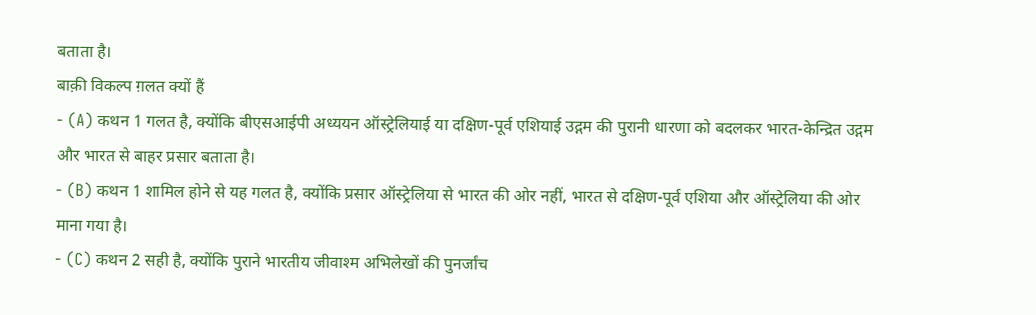बताता है।
बाक़ी विकल्प ग़लत क्यों हैं
- (A) कथन 1 गलत है, क्योंकि बीएसआईपी अध्ययन ऑस्ट्रेलियाई या दक्षिण-पूर्व एशियाई उद्गम की पुरानी धारणा को बदलकर भारत-केन्द्रित उद्गम और भारत से बाहर प्रसार बताता है।
- (B) कथन 1 शामिल होने से यह गलत है, क्योंकि प्रसार ऑस्ट्रेलिया से भारत की ओर नहीं, भारत से दक्षिण-पूर्व एशिया और ऑस्ट्रेलिया की ओर माना गया है।
- (C) कथन 2 सही है, क्योंकि पुराने भारतीय जीवाश्म अभिलेखों की पुनर्जांच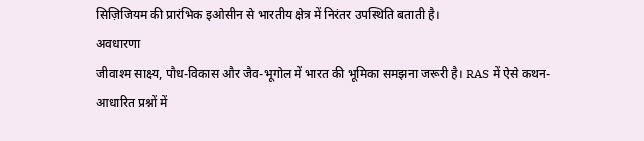सिज़िजियम की प्रारंभिक इओसीन से भारतीय क्षेत्र में निरंतर उपस्थिति बताती है।
अवधारणा
जीवाश्म साक्ष्य, पौध-विकास और जैव-भूगोल में भारत की भूमिका समझना जरूरी है। RAS में ऐसे कथन-आधारित प्रश्नों में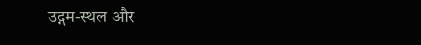उद्गम-स्थल और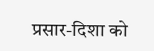प्रसार-दिशा को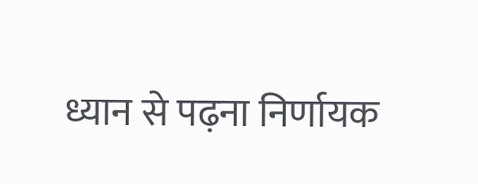ध्यान से पढ़ना निर्णायक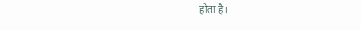होता है।